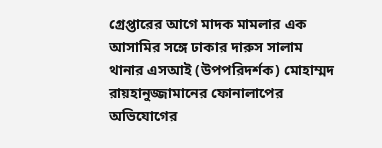গ্রেপ্তারের আগে মাদক মামলার এক আসামির সঙ্গে ঢাকার দারুস সালাম থানার এসআই (উপপরিদর্শক) মোহাম্মদ রায়হানুজ্জামানের ফোনালাপের অভিযোগের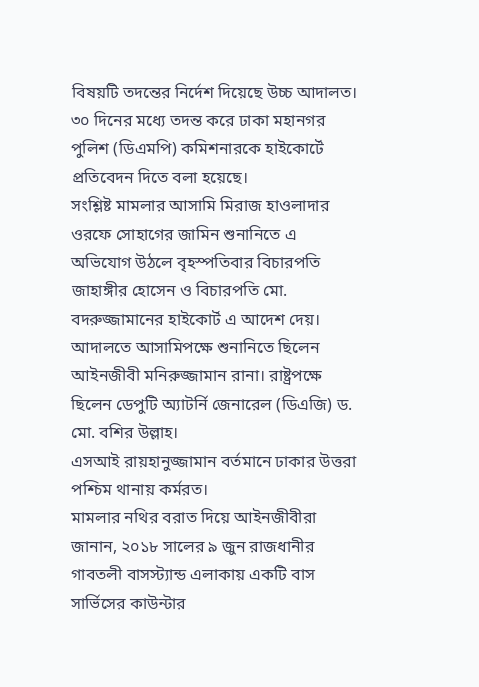বিষয়টি তদন্তের নির্দেশ দিয়েছে উচ্চ আদালত। ৩০ দিনের মধ্যে তদন্ত করে ঢাকা মহানগর পুলিশ (ডিএমপি) কমিশনারকে হাইকোর্টে প্রতিবেদন দিতে বলা হয়েছে।
সংশ্লিষ্ট মামলার আসামি মিরাজ হাওলাদার ওরফে সোহাগের জামিন শুনানিতে এ অভিযোগ উঠলে বৃহস্পতিবার বিচারপতি জাহাঙ্গীর হোসেন ও বিচারপতি মো. বদরুজ্জামানের হাইকোর্ট এ আদেশ দেয়। আদালতে আসামিপক্ষে শুনানিতে ছিলেন আইনজীবী মনিরুজ্জামান রানা। রাষ্ট্রপক্ষে ছিলেন ডেপুটি অ্যাটর্নি জেনারেল (ডিএজি) ড. মো. বশির উল্লাহ।
এসআই রায়হানুজ্জামান বর্তমানে ঢাকার উত্তরা পশ্চিম থানায় কর্মরত।
মামলার নথির বরাত দিয়ে আইনজীবীরা জানান, ২০১৮ সালের ৯ জুন রাজধানীর গাবতলী বাসস্ট্যান্ড এলাকায় একটি বাস সার্ভিসের কাউন্টার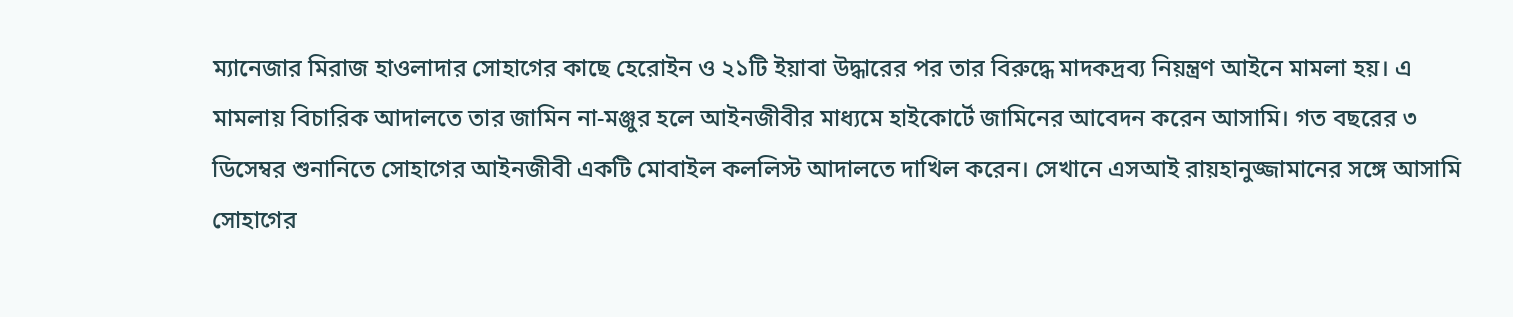ম্যানেজার মিরাজ হাওলাদার সোহাগের কাছে হেরোইন ও ২১টি ইয়াবা উদ্ধারের পর তার বিরুদ্ধে মাদকদ্রব্য নিয়ন্ত্রণ আইনে মামলা হয়। এ মামলায় বিচারিক আদালতে তার জামিন না-মঞ্জুর হলে আইনজীবীর মাধ্যমে হাইকোর্টে জামিনের আবেদন করেন আসামি। গত বছরের ৩ ডিসেম্বর শুনানিতে সোহাগের আইনজীবী একটি মোবাইল কললিস্ট আদালতে দাখিল করেন। সেখানে এসআই রায়হানুজ্জামানের সঙ্গে আসামি সোহাগের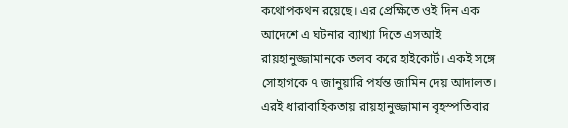কথোপকথন রয়েছে। এর প্রেক্ষিতে ওই দিন এক আদেশে এ ঘটনার ব্যাখ্যা দিতে এসআই রায়হানুজ্জামানকে তলব করে হাইকোর্ট। একই সঙ্গে সোহাগকে ৭ জানুয়ারি পর্যন্ত জামিন দেয় আদালত।
এরই ধারাবাহিকতায় রায়হানুজ্জামান বৃহস্পতিবার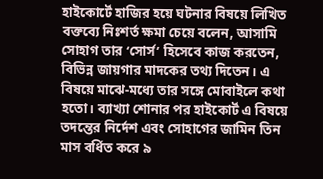হাইকোর্টে হাজির হয়ে ঘটনার বিষয়ে লিখিত বক্তব্যে নিঃশর্ত ক্ষমা চেয়ে বলেন, আসামি সোহাগ তার ‘সোর্স’ হিসেবে কাজ করতেন, বিভিন্ন জায়গার মাদকের তথ্য দিতেন। এ বিষয়ে মাঝে-মধ্যে তার সঙ্গে মোবাইলে কথা হতো। ব্যাখ্যা শোনার পর হাইকোর্ট এ বিষয়ে তদন্তের নির্দেশ এবং সোহাগের জামিন তিন মাস বর্ধিত করে ৯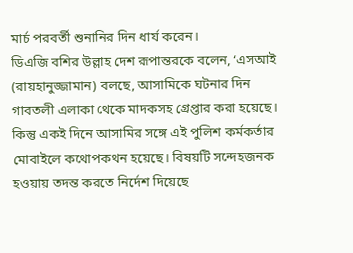মার্চ পরবর্তী শুনানির দিন ধার্য করেন।
ডিএজি বশির উল্লাহ দেশ রূপান্তরকে বলেন, ‘এসআই (রায়হানুজ্জামান) বলছে, আসামিকে ঘটনার দিন গাবতলী এলাকা থেকে মাদকসহ গ্রেপ্তার করা হয়েছে। কিন্তু একই দিনে আসামির সঙ্গে এই পুলিশ কর্মকর্তার মোবাইলে কথোপকথন হয়েছে। বিষয়টি সন্দেহজনক হওয়ায় তদন্ত করতে নির্দেশ দিয়েছে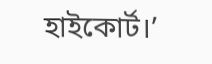হাইকোর্ট।’